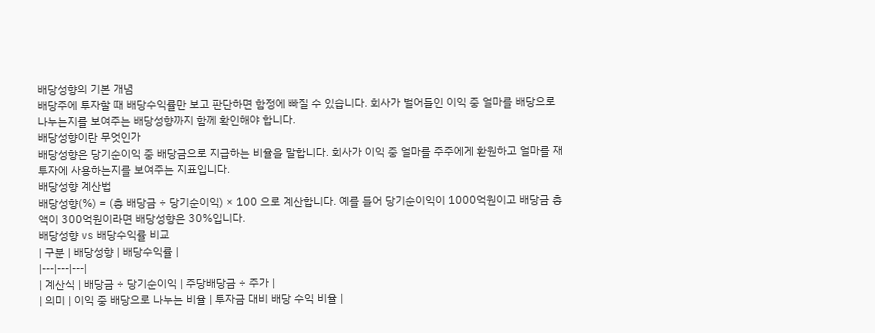배당성향의 기본 개념
배당주에 투자할 때 배당수익률만 보고 판단하면 함정에 빠질 수 있습니다. 회사가 벌어들인 이익 중 얼마를 배당으로 나누는지를 보여주는 배당성향까지 함께 확인해야 합니다.
배당성향이란 무엇인가
배당성향은 당기순이익 중 배당금으로 지급하는 비율을 말합니다. 회사가 이익 중 얼마를 주주에게 환원하고 얼마를 재투자에 사용하는지를 보여주는 지표입니다.
배당성향 계산법
배당성향(%) = (총 배당금 ÷ 당기순이익) × 100 으로 계산합니다. 예를 들어 당기순이익이 1000억원이고 배당금 총액이 300억원이라면 배당성향은 30%입니다.
배당성향 vs 배당수익률 비교
| 구분 | 배당성향 | 배당수익률 |
|---|---|---|
| 계산식 | 배당금 ÷ 당기순이익 | 주당배당금 ÷ 주가 |
| 의미 | 이익 중 배당으로 나누는 비율 | 투자금 대비 배당 수익 비율 |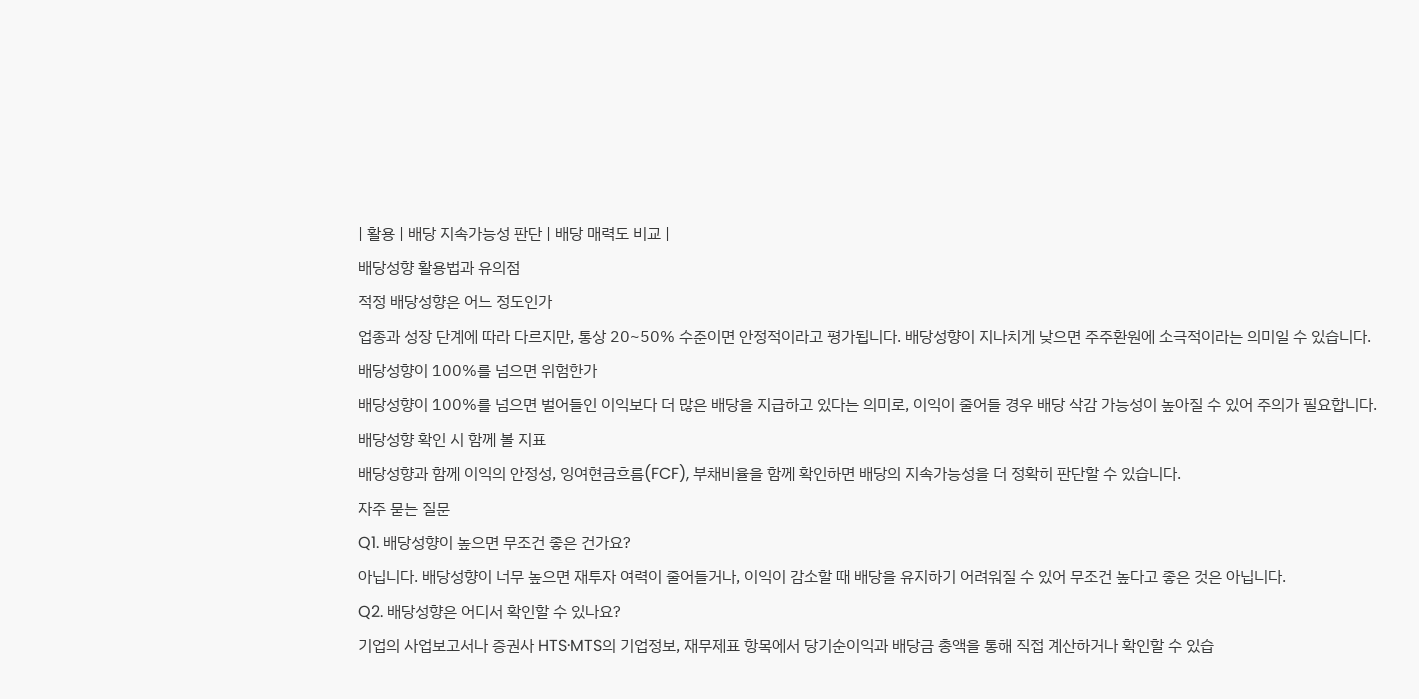| 활용 | 배당 지속가능성 판단 | 배당 매력도 비교 |
배당성향 활용법과 유의점
적정 배당성향은 어느 정도인가
업종과 성장 단계에 따라 다르지만, 통상 20~50% 수준이면 안정적이라고 평가됩니다. 배당성향이 지나치게 낮으면 주주환원에 소극적이라는 의미일 수 있습니다.
배당성향이 100%를 넘으면 위험한가
배당성향이 100%를 넘으면 벌어들인 이익보다 더 많은 배당을 지급하고 있다는 의미로, 이익이 줄어들 경우 배당 삭감 가능성이 높아질 수 있어 주의가 필요합니다.
배당성향 확인 시 함께 볼 지표
배당성향과 함께 이익의 안정성, 잉여현금흐름(FCF), 부채비율을 함께 확인하면 배당의 지속가능성을 더 정확히 판단할 수 있습니다.
자주 묻는 질문
Q1. 배당성향이 높으면 무조건 좋은 건가요?
아닙니다. 배당성향이 너무 높으면 재투자 여력이 줄어들거나, 이익이 감소할 때 배당을 유지하기 어려워질 수 있어 무조건 높다고 좋은 것은 아닙니다.
Q2. 배당성향은 어디서 확인할 수 있나요?
기업의 사업보고서나 증권사 HTS·MTS의 기업정보, 재무제표 항목에서 당기순이익과 배당금 총액을 통해 직접 계산하거나 확인할 수 있습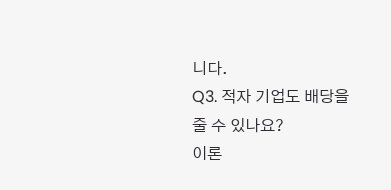니다.
Q3. 적자 기업도 배당을 줄 수 있나요?
이론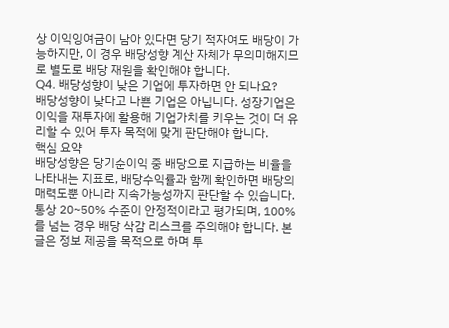상 이익잉여금이 남아 있다면 당기 적자여도 배당이 가능하지만, 이 경우 배당성향 계산 자체가 무의미해지므로 별도로 배당 재원을 확인해야 합니다.
Q4. 배당성향이 낮은 기업에 투자하면 안 되나요?
배당성향이 낮다고 나쁜 기업은 아닙니다. 성장기업은 이익을 재투자에 활용해 기업가치를 키우는 것이 더 유리할 수 있어 투자 목적에 맞게 판단해야 합니다.
핵심 요약
배당성향은 당기순이익 중 배당으로 지급하는 비율을 나타내는 지표로, 배당수익률과 함께 확인하면 배당의 매력도뿐 아니라 지속가능성까지 판단할 수 있습니다. 통상 20~50% 수준이 안정적이라고 평가되며, 100%를 넘는 경우 배당 삭감 리스크를 주의해야 합니다. 본 글은 정보 제공을 목적으로 하며 투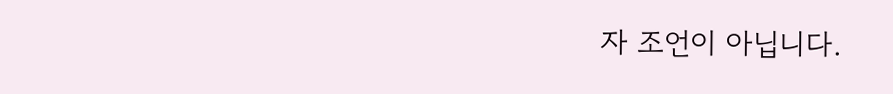자 조언이 아닙니다.